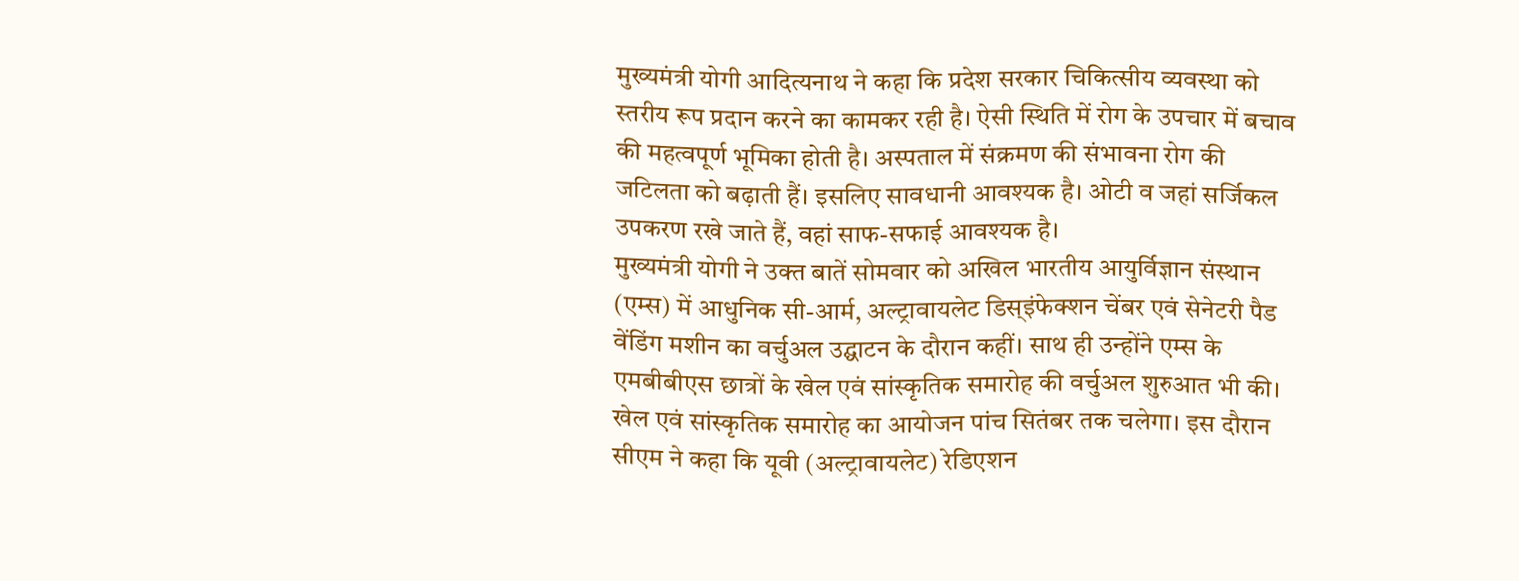मुख्यमंत्री योगी आदित्यनाथ ने कहा कि प्रदेश सरकार चिकित्सीय व्यवस्था को स्तरीय रूप प्रदान करने का कामकर रही है। ऐसी स्थिति में रोग के उपचार में बचाव की महत्वपूर्ण भूमिका होती है। अस्पताल में संक्रमण की संभावना रोग की जटिलता को बढ़ाती हैं। इसलिए सावधानी आवश्यक है। ओटी व जहां सर्जिकल उपकरण रखे जाते हैं, वहां साफ-सफाई आवश्यक है।
मुख्यमंत्री योगी ने उक्त बातें सोमवार को अखिल भारतीय आयुर्विज्ञान संस्थान (एम्स) में आधुनिक सी-आर्म, अल्ट्रावायलेट डिस्इंफेक्शन चेंबर एवं सेनेटरी पैड वेंडिंग मशीन का वर्चुअल उद्घाटन के दौरान कहीं। साथ ही उन्होंने एम्स के एमबीबीएस छात्रों के खेल एवं सांस्कृतिक समारोह की वर्चुअल शुरुआत भी की। खेल एवं सांस्कृतिक समारोह का आयोजन पांच सितंबर तक चलेगा। इस दौरान सीएम ने कहा कि यूवी (अल्ट्रावायलेट) रेडिएशन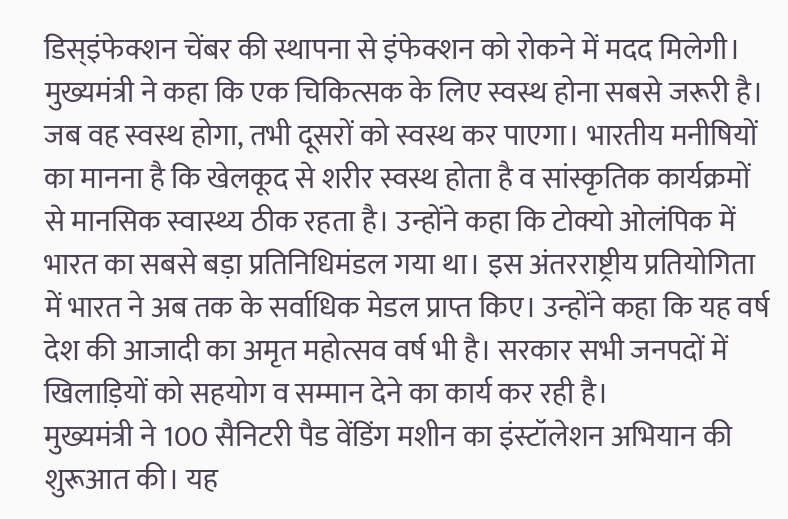डिस्इंफेक्शन चेंबर की स्थापना से इंफेक्शन को रोकने में मदद मिलेगी।
मुख्यमंत्री ने कहा कि एक चिकित्सक के लिए स्वस्थ होना सबसे जरूरी है। जब वह स्वस्थ होगा, तभी दूसरों को स्वस्थ कर पाएगा। भारतीय मनीषियों का मानना है कि खेलकूद से शरीर स्वस्थ होता है व सांस्कृतिक कार्यक्रमों से मानसिक स्वास्थ्य ठीक रहता है। उन्होंने कहा कि टोक्यो ओलंपिक में भारत का सबसे बड़ा प्रतिनिधिमंडल गया था। इस अंतरराष्ट्रीय प्रतियोगिता में भारत ने अब तक के सर्वाधिक मेडल प्राप्त किए। उन्होंने कहा कि यह वर्ष देश की आजादी का अमृत महोत्सव वर्ष भी है। सरकार सभी जनपदों में खिलाड़ियों को सहयोग व सम्मान देने का कार्य कर रही है।
मुख्यमंत्री ने 100 सैनिटरी पैड वेंडिंग मशीन का इंस्टॉलेशन अभियान की शुरूआत की। यह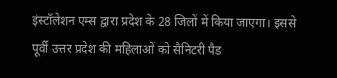इंस्टॉलेशन एम्स द्वारा प्रदेश के 28 जिलों में किया जाएगा। इससे पूर्वी उत्तर प्रदेश की महिलाओं को सैनिटरी पैड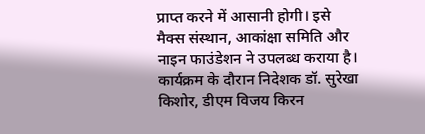प्राप्त करने में आसानी होगी। इसे मैक्स संस्थान, आकांक्षा समिति और नाइन फाउंडेशन ने उपलब्ध कराया है। कार्यक्रम के दौरान निदेशक डॉ. सुरेखा किशोर, डीएम विजय किरन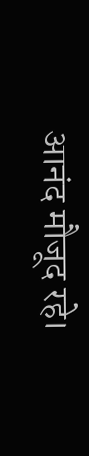आनंद मौजूद रहे।